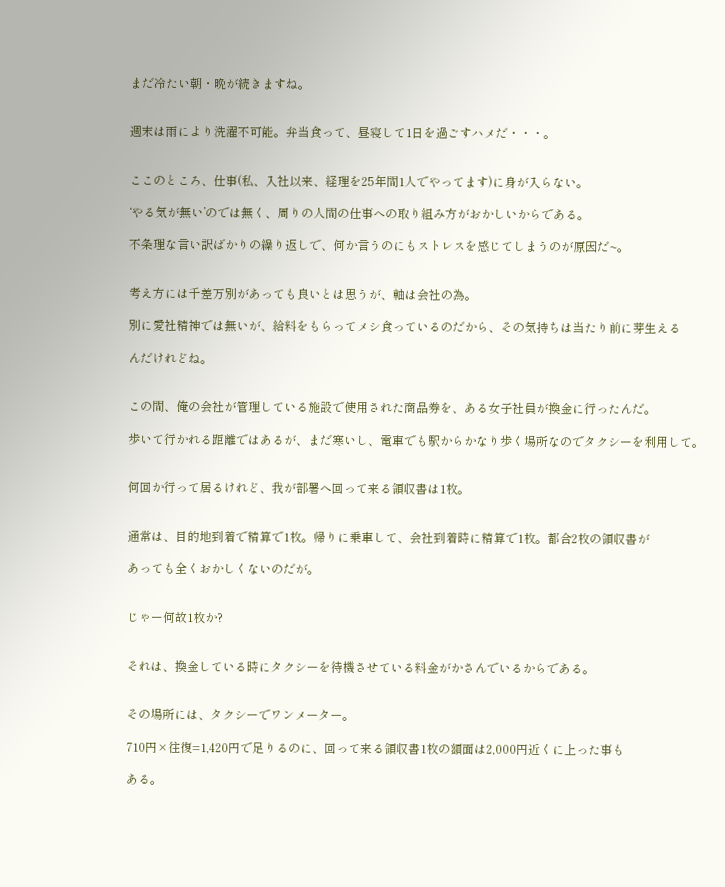まだ冷たい朝・晩が続きますね。


週末は雨により洗濯不可能。弁当食って、昼寝して1日を過ごすハメだ・・・。


ここのところ、仕事(私、入社以来、経理を25年間1人でやってます)に身が入らない。

‘やる気が無い’のでは無く、周りの人間の仕事への取り組み方がおかしいからである。

不条理な言い訳ばかりの繰り返しで、何か言うのにもストレスを感じてしまうのが原因だ~。


考え方には千差万別があっても良いとは思うが、軸は会社の為。

別に愛社精神では無いが、給料をもらってメシ食っているのだから、その気持ちは当たり前に芽生える

んだけれどね。


この間、俺の会社が管理している施設で使用された商品券を、ある女子社員が換金に行ったんだ。

歩いて行かれる距離ではあるが、まだ寒いし、電車でも駅からかなり歩く場所なのでタクシーを利用して。


何回か行って居るけれど、我が部署へ回って来る領収書は1枚。


通常は、目的地到着で精算で1枚。帰りに乗車して、会社到着時に精算で1枚。都合2枚の領収書が

あっても全くおかしくないのだが。


じゃー何故1枚か?


それは、換金している時にタクシーを待機させている料金がかさんでいるからである。


その場所には、タクシーでワンメーター。

710円×往復=1,420円で足りるのに、回って来る領収書1枚の額面は2,000円近くに上った事も

ある。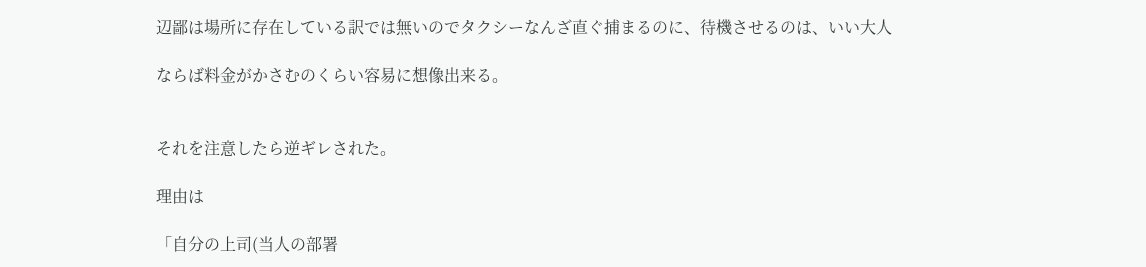辺鄙は場所に存在している訳では無いのでタクシーなんざ直ぐ捕まるのに、待機させるのは、いい大人

ならば料金がかさむのくらい容易に想像出来る。


それを注意したら逆ギレされた。

理由は

「自分の上司(当人の部署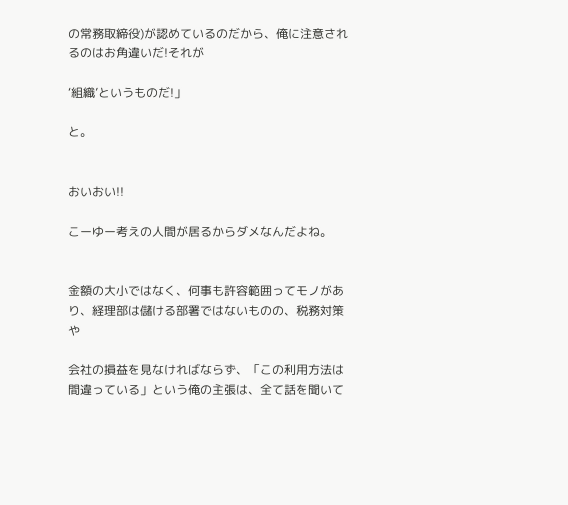の常務取締役)が認めているのだから、俺に注意されるのはお角違いだ!それが

‘組織’というものだ!」

と。


おいおい!!

こーゆー考えの人間が居るからダメなんだよね。


金額の大小ではなく、何事も許容範囲ってモノがあり、経理部は儲ける部署ではないものの、税務対策や

会社の損益を見なければならず、「この利用方法は間違っている」という俺の主張は、全て話を聞いて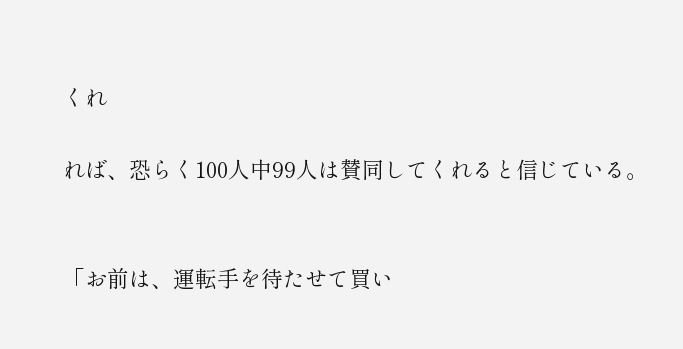くれ

れば、恐らく100人中99人は賛同してくれると信じている。


「お前は、運転手を待たせて買い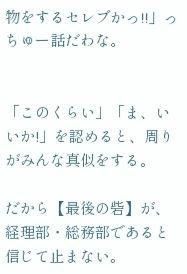物をするセレブかっ!!」っちゅー話だわな。


「このくらい」「ま、いいか!」を認めると、周りがみんな真似をする。

だから【最後の砦】が、経理部・総務部であると信じて止まない。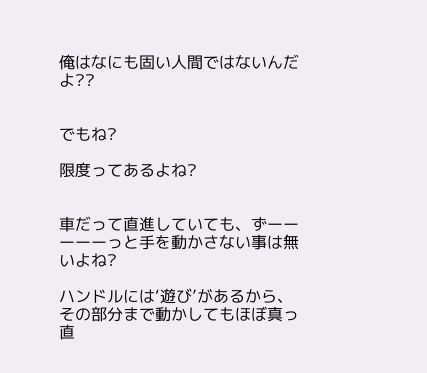俺はなにも固い人間ではないんだよ??


でもね?

限度ってあるよね?


車だって直進していても、ずーーーーーっと手を動かさない事は無いよね?

ハンドルには‘遊び’があるから、その部分まで動かしてもほぼ真っ直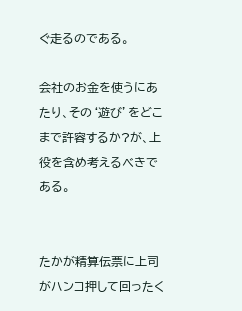ぐ走るのである。

会社のお金を使うにあたり、その‘遊び’をどこまで許容するか?が、上役を含め考えるべきである。


たかが精算伝票に上司がハンコ押して回ったく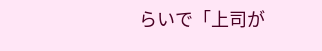らいで「上司が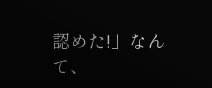認めた!」なんて、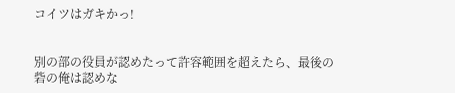コイツはガキかっ!


別の部の役員が認めたって許容範囲を超えたら、最後の砦の俺は認めな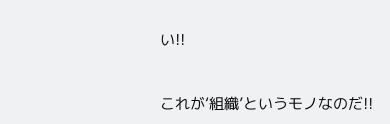い!!


これが‘組織’というモノなのだ!!